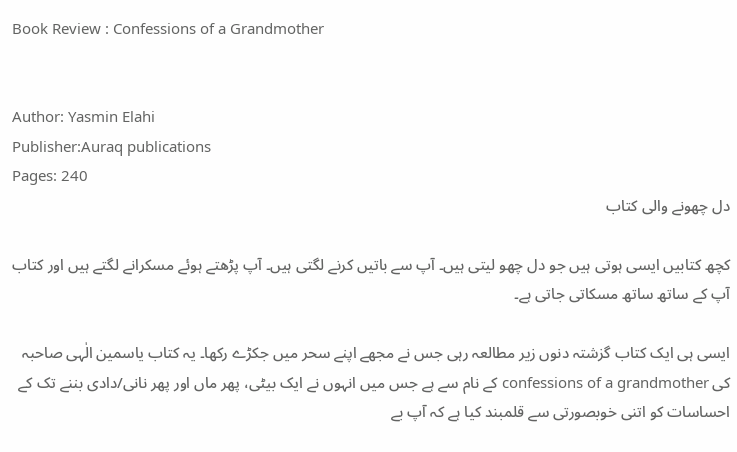Book Review : Confessions of a Grandmother


Author: Yasmin Elahi
Publisher:Auraq publications
Pages: 240
دل چھونے والی کتاب

کچھ کتابیں ایسی ہوتی ہیں جو دل چھو لیتی ہیں۔ آپ سے باتیں کرنے لگتی ہیں۔ آپ پڑھتے ہوئے مسکرانے لگتے ہیں اور کتاب آپ کے ساتھ ساتھ مسکاتی جاتی ہے۔

ایسی ہی ایک کتاب گزشتہ دنوں زیر مطالعہ رہی جس نے مجھے اپنے سحر میں جکڑے رکھا۔ یہ کتاب یاسمین الٰہی صاحبہ کی confessions of a grandmother کے نام سے ہے جس میں انہوں نے ایک بیٹی، پھر ماں اور پھر نانی/دادی بننے تک کے احساسات کو اتنی خوبصورتی سے قلمبند کیا ہے کہ آپ بے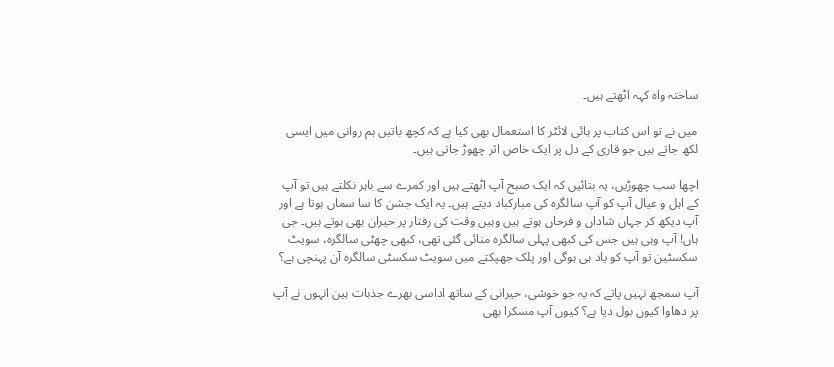ساختہ واہ کہہ اٹھتے ہیں۔

میں نے تو اس کتاب پر ہائی لائٹر کا استعمال بھی کیا ہے کہ کچھ باتیں ہم روانی میں ایسی لکھ جاتے ہیں جو قاری کے دل پر ایک خاص اثر چھوڑ جاتی ہیں۔

اچھا سب چھوڑیں، یہ بتائیں کہ ایک صبح آپ اٹھتے ہیں اور کمرے سے باہر نکلتے ہیں تو آپ کے اہل و عیال آپ کو آپ سالگرہ کی مبارکباد دیتے ہیں۔ یہ ایک جشن کا سا سماں ہوتا ہے اور آپ دیکھ کر جہاں شاداں و فرحاں ہوتے ہیں وہیں وقت کی رفتار پر حیران بھی ہوتے ہیں۔ جی ہاں! آپ وہی ہیں جس کی کبھی پہلی سالگرہ منائی گئی تھی، کبھی چھٹی سالگرہ، سویٹ سکسٹین تو آپ کو یاد ہی ہوگی اور پلک جھپکتے میں سویٹ سکسٹی سالگرہ آن پہنچی ہے؟

آپ سمجھ نہیں پاتے کہ یہ جو خوشی، حیرانی کے ساتھ اداسی بھرے جذبات ہین انہوں نے آپ پر دھاوا کیوں بول دیا ہے؟ کیوں آپ مسکرا بھی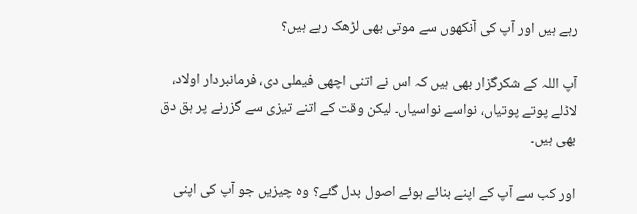رہے ہیں اور آپ کی آنکھوں سے موتی بھی لڑھک رہے ہیں؟

آپ اللہ کے شکرگزار بھی ہیں کہ اس نے اتنی اچھی فیملی دی، فرمانبردار اولاد، لاڈلے پوتے پوتیاں، نواسے نواسیاں۔ لیکن وقت کے اتنے تیزی سے گزرنے پر ہق دق بھی ہیں۔

اور کب سے آپ کے اپنے بنائے ہوئے اصول بدل گئے؟ وہ چیزیں جو آپ کی اپنی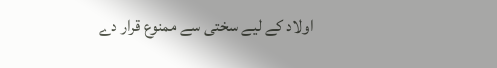اولاد کے لیے سختی سے ممنوع قرار دے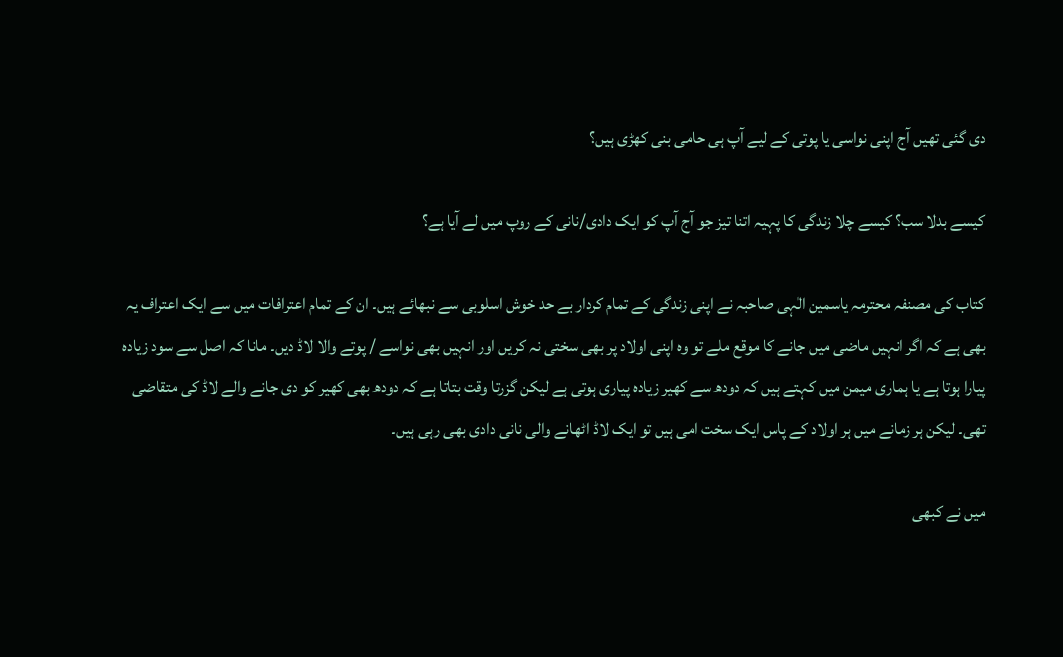دی گئی تھیں آج اپنی نواسی یا پوتی کے لیے آپ ہی حامی بنی کھڑی ہیں؟

کیسے بدلا سب؟ کیسے چلا زندگی کا پہیہ اتنا تیز جو آج آپ کو ایک دادی/نانی کے روپ میں لے آیا ہے؟

کتاب کی مصنفہ محترمہ یاسمین الٰہی صاحبہ نے اپنی زندگی کے تمام کردار بے حد خوش اسلوبی سے نبھائے ہیں۔ ان کے تمام اعترافات میں سے ایک اعتراف یہ بھی ہے کہ اگر انہیں ماضی میں جانے کا موقع ملے تو وہ اپنی اولاد پر بھی سختی نہ کریں اور انہیں بھی نواسے / پوتے والا لاڈ دیں۔ مانا کہ اصل سے سود زیادہ پیارا ہوتا ہے یا ہماری میمن میں کہتے ہیں کہ دودھ سے کھیر زیادہ پیاری ہوتی ہے لیکن گزرتا وقت بتاتا ہے کہ دودھ بھی کھیر کو دی جانے والے لاڈ کی متقاضی تھی۔ لیکن ہر زمانے میں ہر اولاد کے پاس ایک سخت امی ہیں تو ایک لاڈ اٹھانے والی نانی دادی بھی رہی ہیں۔

میں نے کبھی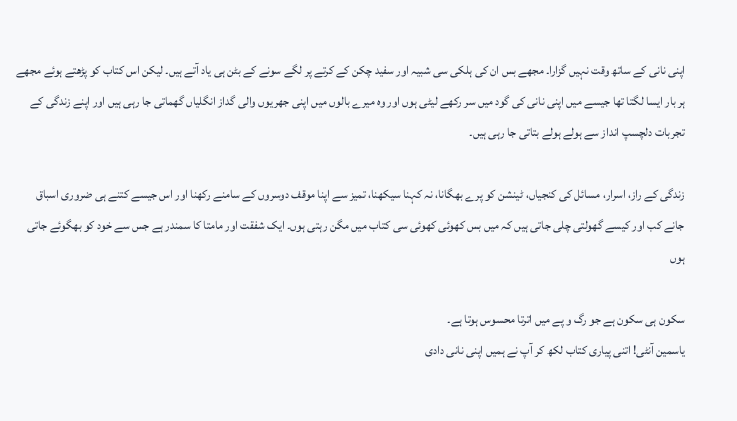اپنی نانی کے ساتھ وقت نہیں گزارا۔ مجھے بس ان کی ہلکی سی شبیہ اور سفید چکن کے کرتے پر لگے سونے کے بٹن ہی یاد آتے ہیں۔ لیکن اس کتاب کو پڑھتے ہوئے مجھے ہر بار ایسا لگتا تھا جیسے میں اپنی نانی کی گود میں سر رکھے لیٹی ہوں اور وہ میرے بالوں میں اپنی جھریوں والی گداز انگلیاں گھماتی جا رہی ہیں اور اپنے زندگی کے تجربات دلچسپ انداز سے ہولے ہولے بتاتی جا رہی ہیں۔

زندگی کے راز، اسرار، مسائل کی کنجیاں، ٹینشن کو پرے بھگانا، نہ کہنا سیکھنا، تمیز سے اپنا موقف دوسروں کے سامنے رکھنا اور اس جیسے کتنے ہی ضروری اسباق جانے کب اور کیسے گھولتی چلی جاتی ہیں کہ میں بس کھوئی کھوئی سی کتاب میں مگن رہتی ہوں۔ ایک شفقت اور مامتا کا سمندر ہے جس سے خود کو بھگوئے جاتی ہوں

سکون ہی سکون ہے جو رگ و پے میں اترتا محسوس ہوتا ہے۔
یاسمین آنٹی! اتنی پیاری کتاب لکھ کر آپ نے ہمیں اپنی نانی دادی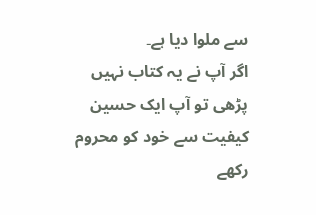سے ملوا دیا ہے۔
اگر آپ نے یہ کتاب نہیں پڑھی تو آپ ایک حسین کیفیت سے خود کو محروم رکھے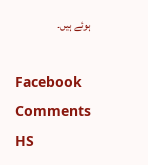ہوئے ہیں۔

Facebook Comments HS